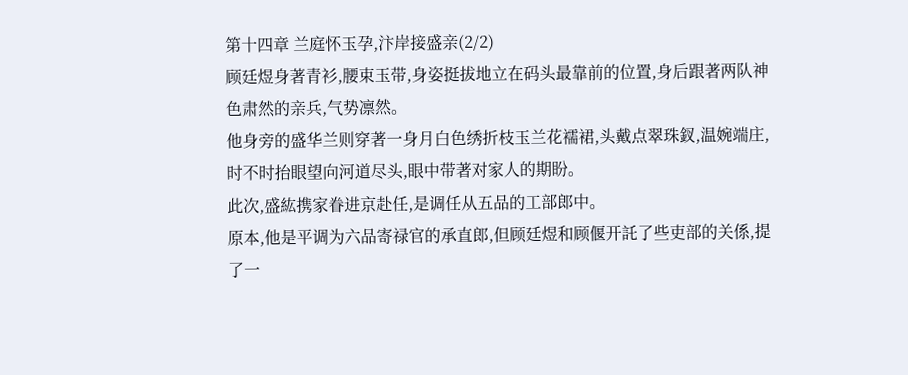第十四章 兰庭怀玉孕,汴岸接盛亲(2/2)
顾廷煜身著青衫,腰束玉带,身姿挺拔地立在码头最靠前的位置,身后跟著两队神色肃然的亲兵,气势凛然。
他身旁的盛华兰则穿著一身月白色绣折枝玉兰花襦裙,头戴点翠珠釵,温婉端庄,时不时抬眼望向河道尽头,眼中带著对家人的期盼。
此次,盛紘携家眷进京赴任,是调任从五品的工部郎中。
原本,他是平调为六品寄禄官的承直郎,但顾廷煜和顾偃开託了些吏部的关係,提了一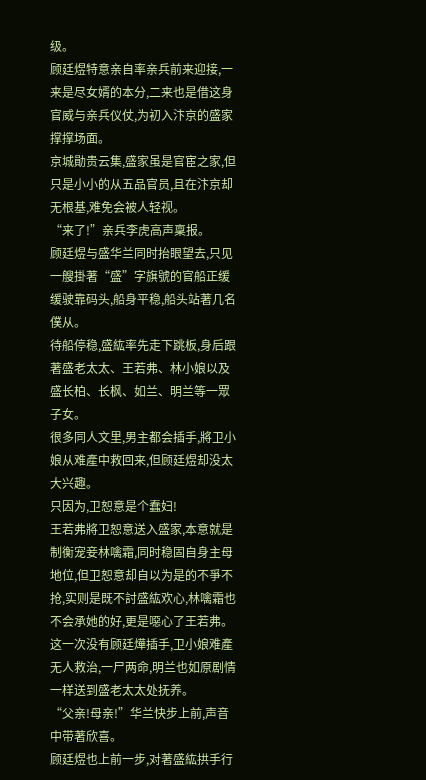级。
顾廷煜特意亲自率亲兵前来迎接,一来是尽女婿的本分,二来也是借这身官威与亲兵仪仗,为初入汴京的盛家撑撑场面。
京城勛贵云集,盛家虽是官宦之家,但只是小小的从五品官员,且在汴京却无根基,难免会被人轻视。
“来了!”亲兵李虎高声稟报。
顾廷煜与盛华兰同时抬眼望去,只见一艘掛著“盛”字旗號的官船正缓缓驶靠码头,船身平稳,船头站著几名僕从。
待船停稳,盛紘率先走下跳板,身后跟著盛老太太、王若弗、林小娘以及盛长柏、长枫、如兰、明兰等一眾子女。
很多同人文里,男主都会插手,將卫小娘从难產中救回来,但顾廷煜却没太大兴趣。
只因为,卫恕意是个蠢妇!
王若弗將卫恕意送入盛家,本意就是制衡宠妾林噙霜,同时稳固自身主母地位,但卫恕意却自以为是的不爭不抢,实则是既不討盛紘欢心,林噙霜也不会承她的好,更是噁心了王若弗。
这一次没有顾廷燁插手,卫小娘难產无人救治,一尸两命,明兰也如原剧情一样送到盛老太太处抚养。
“父亲!母亲!”华兰快步上前,声音中带著欣喜。
顾廷煜也上前一步,对著盛紘拱手行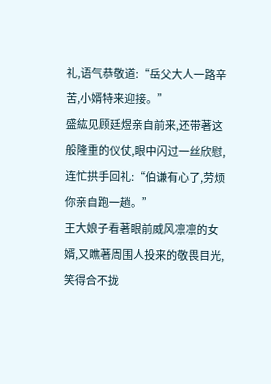礼,语气恭敬道:“岳父大人一路辛苦,小婿特来迎接。”
盛紘见顾廷煜亲自前来,还带著这般隆重的仪仗,眼中闪过一丝欣慰,连忙拱手回礼:“伯谦有心了,劳烦你亲自跑一趟。”
王大娘子看著眼前威风凛凛的女婿,又瞧著周围人投来的敬畏目光,笑得合不拢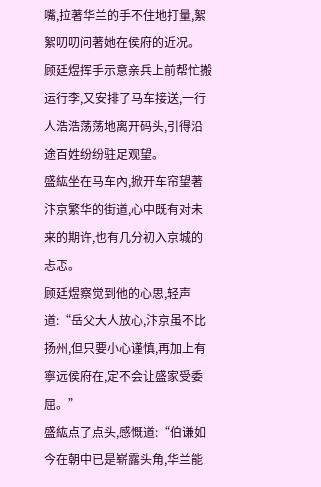嘴,拉著华兰的手不住地打量,絮絮叨叨问著她在侯府的近况。
顾廷煜挥手示意亲兵上前帮忙搬运行李,又安排了马车接送,一行人浩浩荡荡地离开码头,引得沿途百姓纷纷驻足观望。
盛紘坐在马车內,掀开车帘望著汴京繁华的街道,心中既有对未来的期许,也有几分初入京城的忐忑。
顾廷煜察觉到他的心思,轻声道:“岳父大人放心,汴京虽不比扬州,但只要小心谨慎,再加上有寧远侯府在,定不会让盛家受委屈。”
盛紘点了点头,感慨道:“伯谦如今在朝中已是崭露头角,华兰能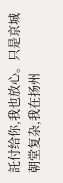託付给你,我也放心。只是京城朝堂复杂,我在扬州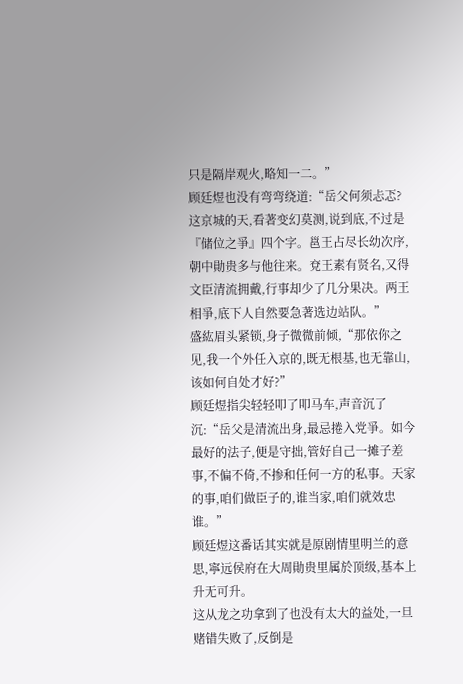只是隔岸观火,略知一二。”
顾廷煜也没有弯弯绕道:“岳父何须忐忑?这京城的天,看著变幻莫测,说到底,不过是『储位之爭』四个字。邕王占尽长幼次序,朝中勛贵多与他往来。兗王素有贤名,又得文臣清流拥戴,行事却少了几分果决。两王相爭,底下人自然要急著选边站队。”
盛紘眉头紧锁,身子微微前倾,“那依你之见,我一个外任入京的,既无根基,也无靠山,该如何自处才好?”
顾廷煜指尖轻轻叩了叩马车,声音沉了沉:“岳父是清流出身,最忌捲入党爭。如今最好的法子,便是守拙,管好自己一摊子差事,不偏不倚,不掺和任何一方的私事。天家的事,咱们做臣子的,谁当家,咱们就效忠谁。”
顾廷煜这番话其实就是原剧情里明兰的意思,寧远侯府在大周勛贵里属於顶级,基本上升无可升。
这从龙之功拿到了也没有太大的益处,一旦赌错失败了,反倒是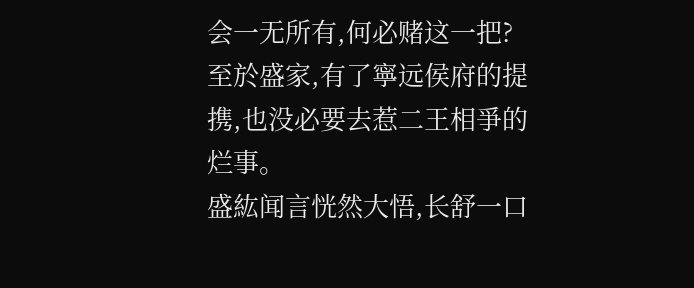会一无所有,何必赌这一把?
至於盛家,有了寧远侯府的提携,也没必要去惹二王相爭的烂事。
盛紘闻言恍然大悟,长舒一口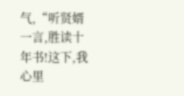气,“听贤婿一言,胜读十年书!这下,我心里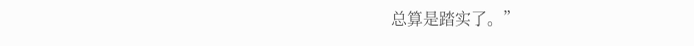总算是踏实了。”